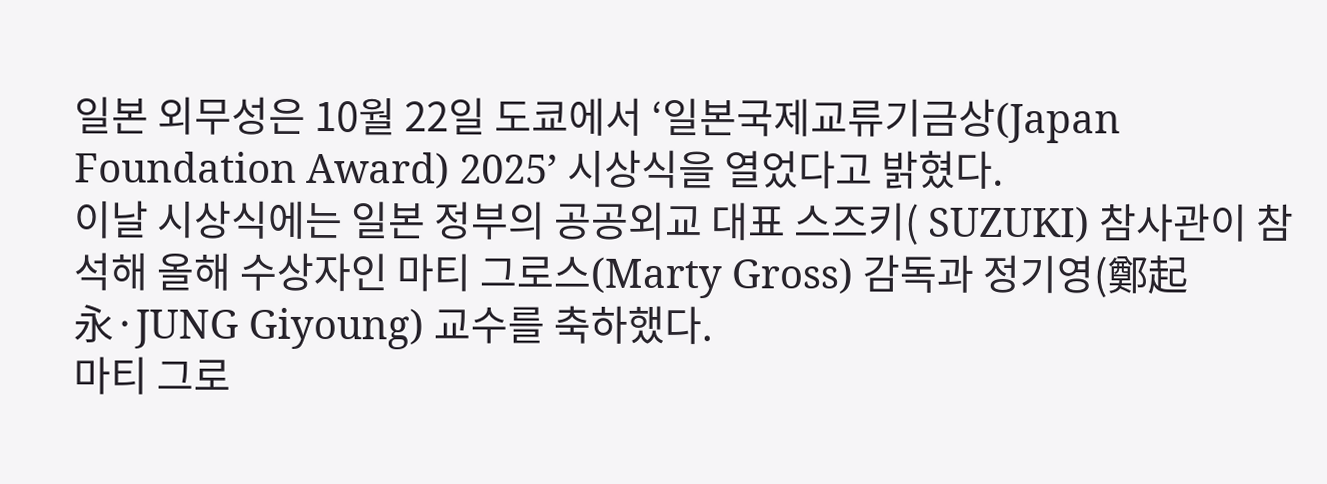일본 외무성은 10월 22일 도쿄에서 ‘일본국제교류기금상(Japan Foundation Award) 2025’ 시상식을 열었다고 밝혔다.
이날 시상식에는 일본 정부의 공공외교 대표 스즈키( SUZUKI) 참사관이 참석해 올해 수상자인 마티 그로스(Marty Gross) 감독과 정기영(鄭起永·JUNG Giyoung) 교수를 축하했다.
마티 그로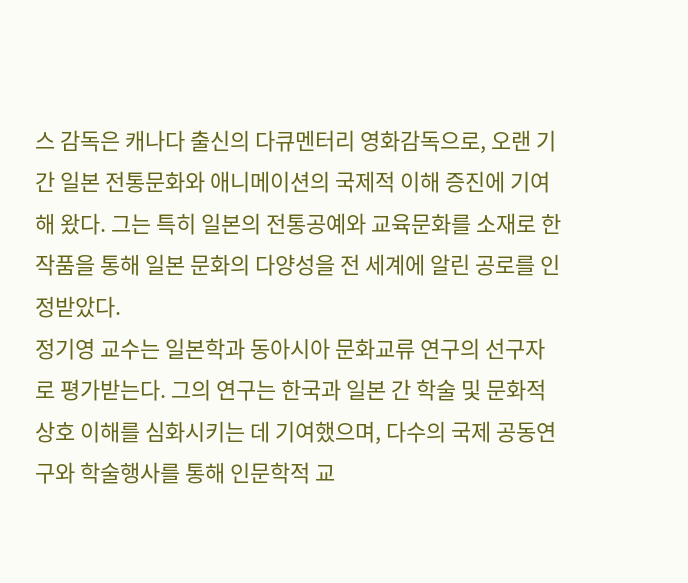스 감독은 캐나다 출신의 다큐멘터리 영화감독으로, 오랜 기간 일본 전통문화와 애니메이션의 국제적 이해 증진에 기여해 왔다. 그는 특히 일본의 전통공예와 교육문화를 소재로 한 작품을 통해 일본 문화의 다양성을 전 세계에 알린 공로를 인정받았다.
정기영 교수는 일본학과 동아시아 문화교류 연구의 선구자로 평가받는다. 그의 연구는 한국과 일본 간 학술 및 문화적 상호 이해를 심화시키는 데 기여했으며, 다수의 국제 공동연구와 학술행사를 통해 인문학적 교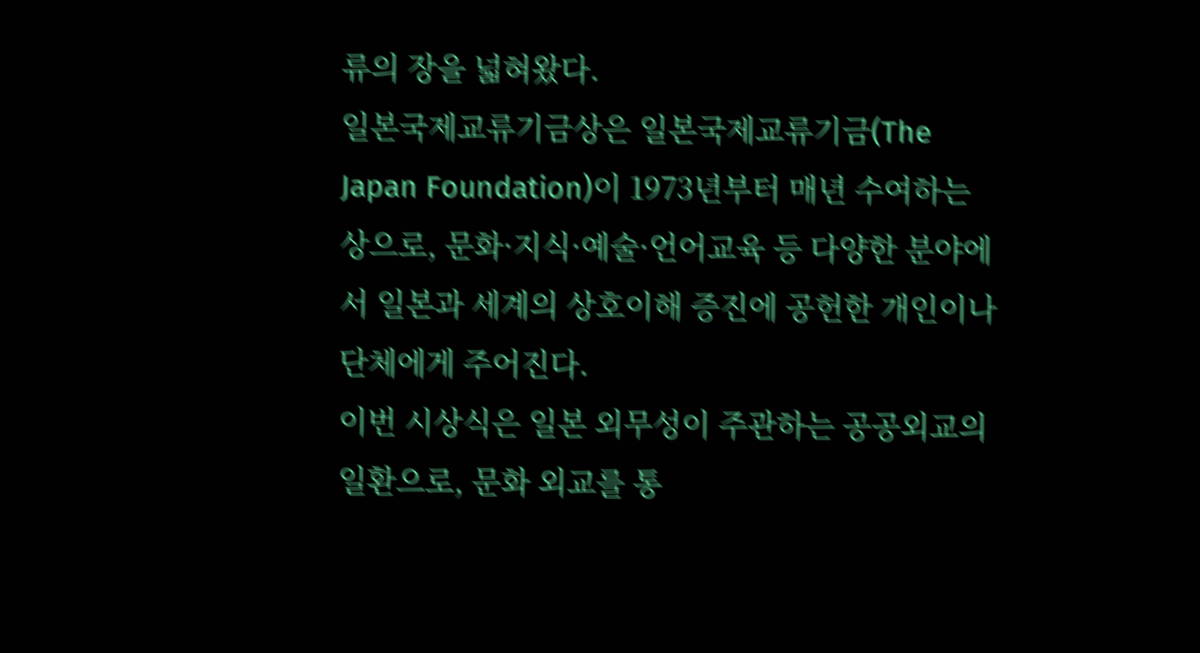류의 장을 넓혀왔다.
일본국제교류기금상은 일본국제교류기금(The Japan Foundation)이 1973년부터 매년 수여하는 상으로, 문화·지식·예술·언어교육 등 다양한 분야에서 일본과 세계의 상호이해 증진에 공헌한 개인이나 단체에게 주어진다.
이번 시상식은 일본 외무성이 주관하는 공공외교의 일환으로, 문화 외교를 통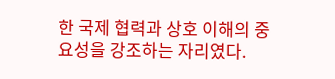한 국제 협력과 상호 이해의 중요성을 강조하는 자리였다.